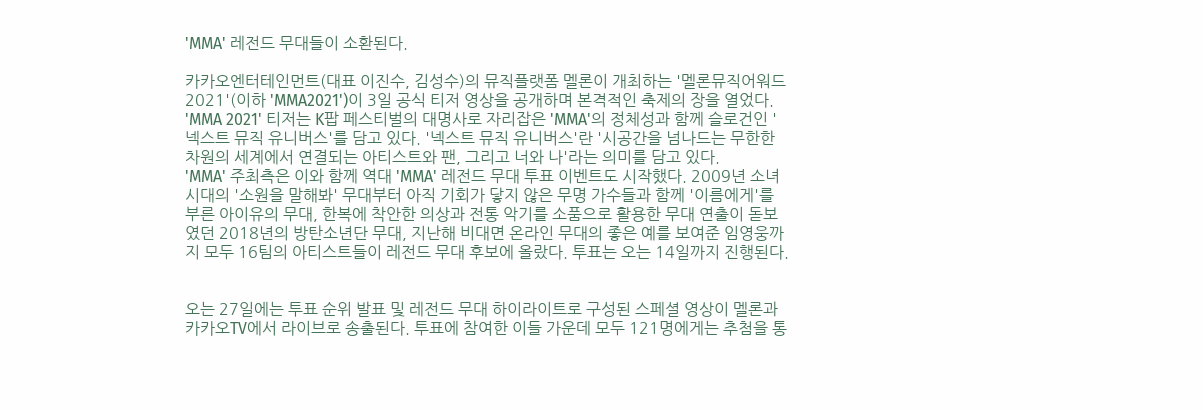'MMA' 레전드 무대들이 소환된다.

카카오엔터테인먼트(대표 이진수, 김성수)의 뮤직플랫폼 멜론이 개최하는 '멜론뮤직어워드 2021'(이하 'MMA2021')이 3일 공식 티저 영상을 공개하며 본격적인 축제의 장을 열었다.
'MMA 2021' 티저는 K팝 페스티벌의 대명사로 자리잡은 'MMA'의 정체성과 함께 슬로건인 '넥스트 뮤직 유니버스'를 담고 있다. '넥스트 뮤직 유니버스'란 '시공간을 넘나드는 무한한 차원의 세계에서 연결되는 아티스트와 팬, 그리고 너와 나'라는 의미를 담고 있다.
'MMA' 주최측은 이와 함께 역대 'MMA' 레전드 무대 투표 이벤트도 시작했다. 2009년 소녀시대의 '소원을 말해봐' 무대부터 아직 기회가 닿지 않은 무명 가수들과 함께 '이름에게'를 부른 아이유의 무대, 한복에 착안한 의상과 전통 악기를 소품으로 활용한 무대 연출이 돋보였던 2018년의 방탄소년단 무대, 지난해 비대면 온라인 무대의 좋은 예를 보여준 임영웅까지 모두 16팀의 아티스트들이 레전드 무대 후보에 올랐다. 투표는 오는 14일까지 진행된다.


오는 27일에는 투표 순위 발표 및 레전드 무대 하이라이트로 구성된 스페셜 영상이 멜론과 카카오TV에서 라이브로 송출된다. 투표에 참여한 이들 가운데 모두 121명에게는 추첨을 통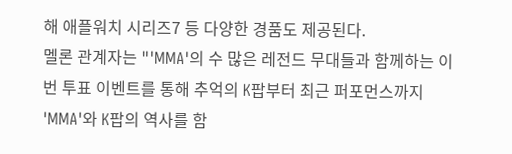해 애플워치 시리즈7 등 다양한 경품도 제공된다.
멜론 관계자는 "'MMA'의 수 많은 레전드 무대들과 함께하는 이번 투표 이벤트를 통해 추억의 K팝부터 최근 퍼포먼스까지 'MMA'와 K팝의 역사를 함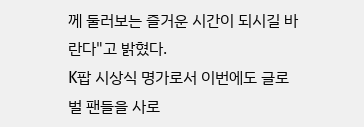께 둘러보는 즐거운 시간이 되시길 바란다"고 밝혔다.
K팝 시상식 명가로서 이번에도 글로벌 팬들을 사로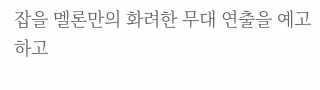잡을 멜론만의 화려한 무대 연출을 예고하고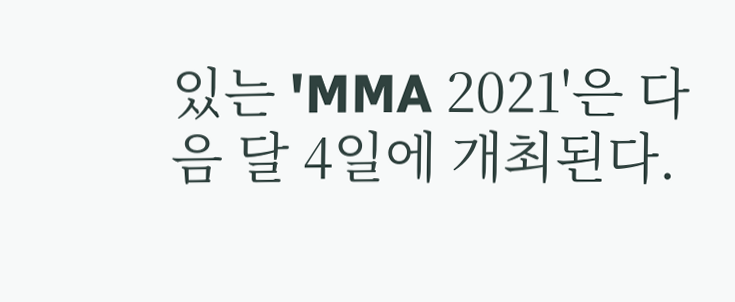있는 'MMA 2021'은 다음 달 4일에 개최된다.